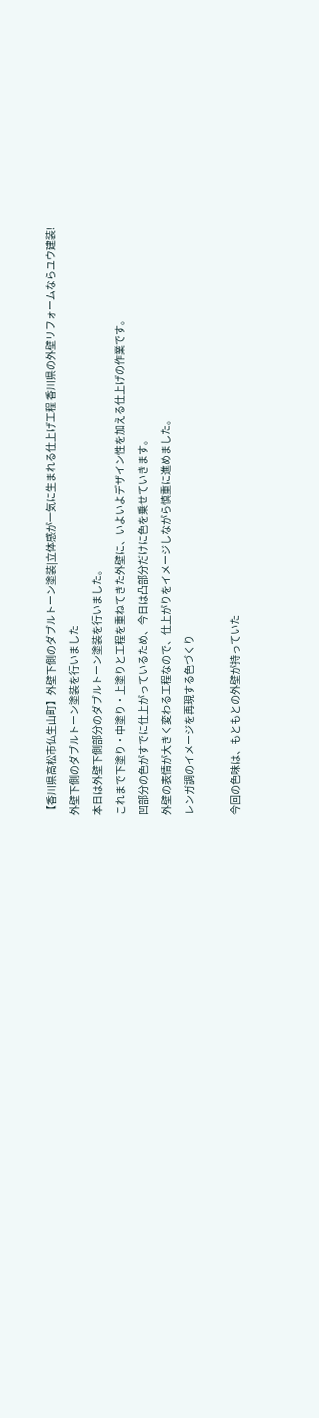【香川県高松市仏生山町】外壁下側のダブルトーン塗装|立体感が一気に生まれる仕上げ工程 香川県の外壁リフォームならユウ建装!
外壁下側のダブルトーン塗装を行いました
本日は外壁下側部分のダブルトーン塗装を行いました。
これまで下塗り・中塗り・上塗りと工程を重ねてきた外壁に、いよいよデザイン性を加える仕上げの作業です。
凹部分の色がすでに仕上がっているため、今日は凸部分だけに色を乗せていきます。
外壁の表情が大きく変わる工程なので、仕上がりをイメージしながら慎重に進めました。
レンガ調のイメージを再現する色づくり

今回の色味は、もともとの外壁が持っていた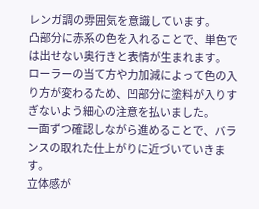レンガ調の雰囲気を意識しています。
凸部分に赤系の色を入れることで、単色では出せない奥行きと表情が生まれます。
ローラーの当て方や力加減によって色の入り方が変わるため、凹部分に塗料が入りすぎないよう細心の注意を払いました。
一面ずつ確認しながら進めることで、バランスの取れた仕上がりに近づいていきます。
立体感が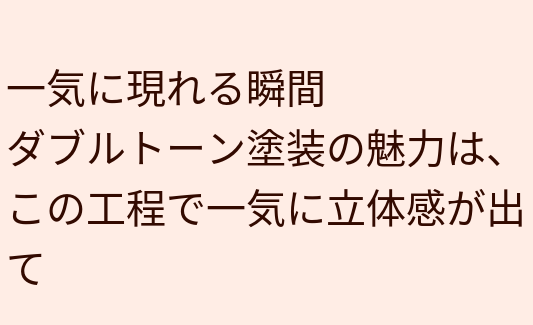一気に現れる瞬間
ダブルトーン塗装の魅力は、この工程で一気に立体感が出て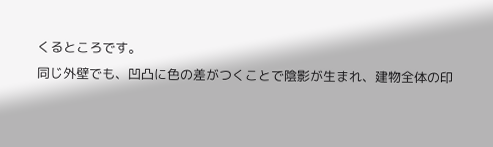くるところです。
同じ外壁でも、凹凸に色の差がつくことで陰影が生まれ、建物全体の印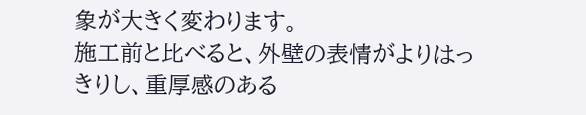象が大きく変わります。
施工前と比べると、外壁の表情がよりはっきりし、重厚感のある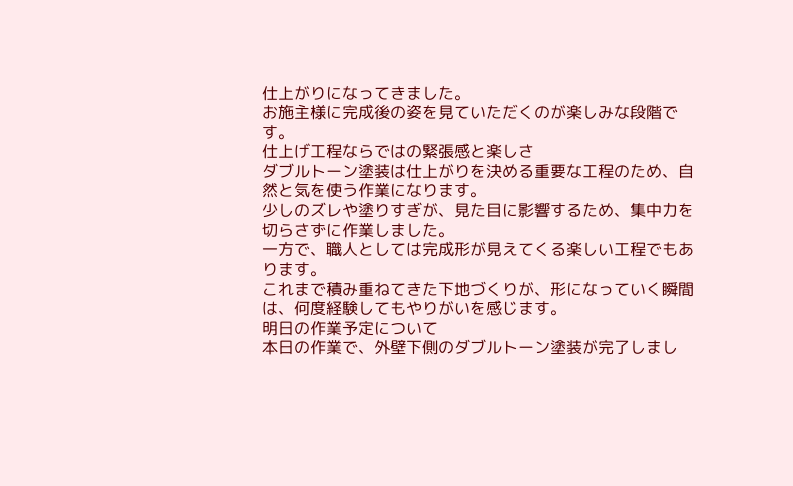仕上がりになってきました。
お施主様に完成後の姿を見ていただくのが楽しみな段階です。
仕上げ工程ならではの緊張感と楽しさ
ダブルトーン塗装は仕上がりを決める重要な工程のため、自然と気を使う作業になります。
少しのズレや塗りすぎが、見た目に影響するため、集中力を切らさずに作業しました。
一方で、職人としては完成形が見えてくる楽しい工程でもあります。
これまで積み重ねてきた下地づくりが、形になっていく瞬間は、何度経験してもやりがいを感じます。
明日の作業予定について
本日の作業で、外壁下側のダブルトーン塗装が完了しまし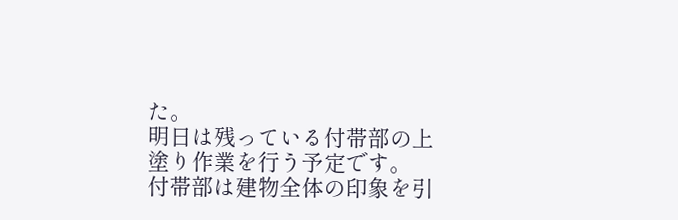た。
明日は残っている付帯部の上塗り作業を行う予定です。
付帯部は建物全体の印象を引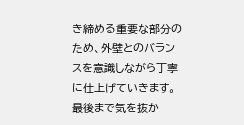き締める重要な部分のため、外壁とのバランスを意識しながら丁寧に仕上げていきます。
最後まで気を抜か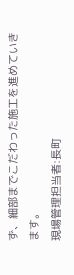ず、細部までこだわった施工を進めていきます。
現場管理担当者:長町